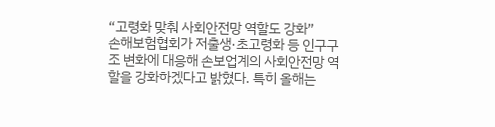“고령화 맞춰 사회안전망 역할도 강화”
손해보험협회가 저출생·초고령화 등 인구구조 변화에 대응해 손보업계의 사회안전망 역할을 강화하겠다고 밝혔다. 특히 올해는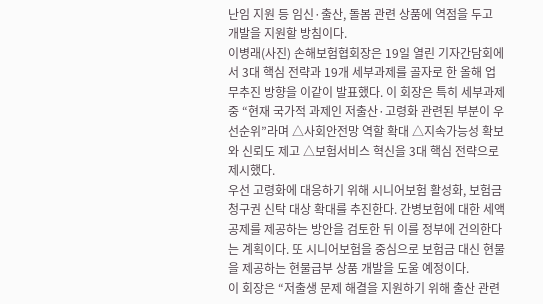난임 지원 등 임신·출산, 돌봄 관련 상품에 역점을 두고 개발을 지원할 방침이다.
이병래(사진) 손해보험협회장은 19일 열린 기자간담회에서 3대 핵심 전략과 19개 세부과제를 골자로 한 올해 업무추진 방향을 이같이 발표했다. 이 회장은 특히 세부과제 중 “현재 국가적 과제인 저출산·고령화 관련된 부분이 우선순위”라며 △사회안전망 역할 확대 △지속가능성 확보와 신뢰도 제고 △보험서비스 혁신을 3대 핵심 전략으로 제시했다.
우선 고령화에 대응하기 위해 시니어보험 활성화, 보험금 청구권 신탁 대상 확대를 추진한다. 간병보험에 대한 세액공제를 제공하는 방안을 검토한 뒤 이를 정부에 건의한다는 계획이다. 또 시니어보험을 중심으로 보험금 대신 현물을 제공하는 현물급부 상품 개발을 도울 예정이다.
이 회장은 “저출생 문제 해결을 지원하기 위해 출산 관련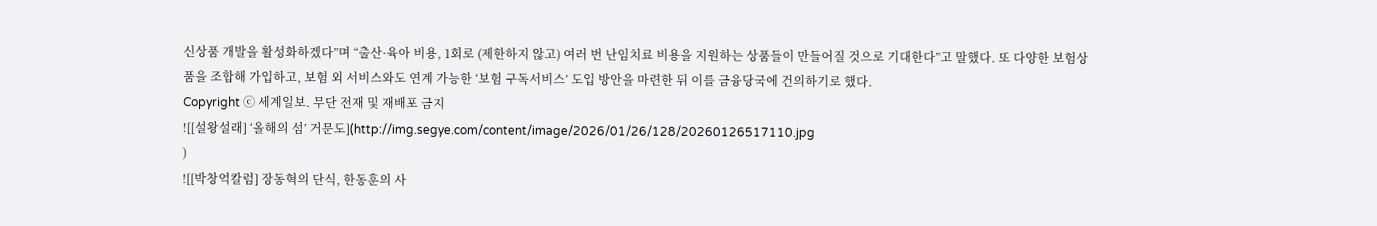신상품 개발을 활성화하겠다”며 “출산·육아 비용, 1회로 (제한하지 않고) 여러 번 난임치료 비용을 지원하는 상품들이 만들어질 것으로 기대한다”고 말했다. 또 다양한 보험상품을 조합해 가입하고, 보험 외 서비스와도 연계 가능한 ‘보험 구독서비스’ 도입 방안을 마련한 뒤 이를 금융당국에 건의하기로 했다.
Copyright ⓒ 세계일보. 무단 전재 및 재배포 금지
![[설왕설래] ‘올해의 섬’ 거문도](http://img.segye.com/content/image/2026/01/26/128/20260126517110.jpg
)
![[박창억칼럼] 장동혁의 단식, 한동훈의 사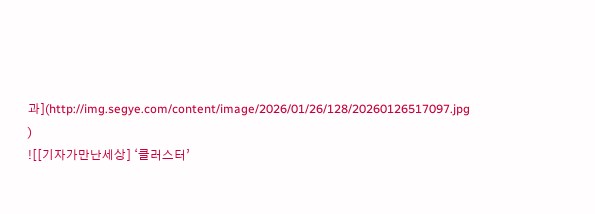과](http://img.segye.com/content/image/2026/01/26/128/20260126517097.jpg
)
![[기자가만난세상] ‘클러스터’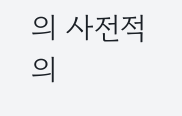의 사전적 의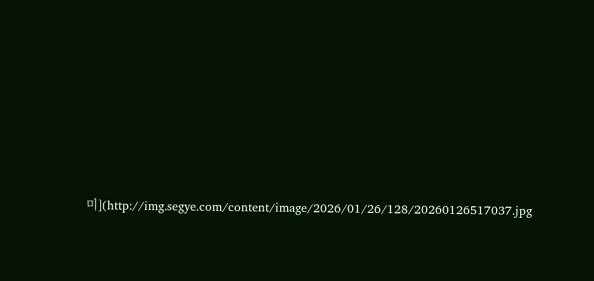미](http://img.segye.com/content/image/2026/01/26/128/20260126517037.jpg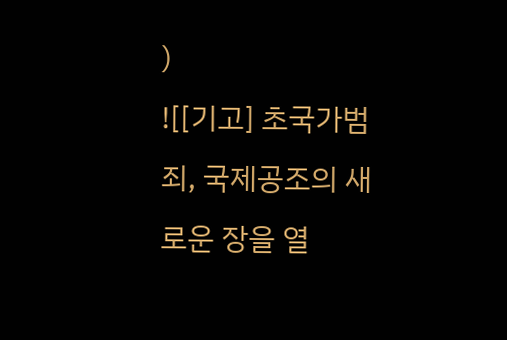)
![[기고] 초국가범죄, 국제공조의 새로운 장을 열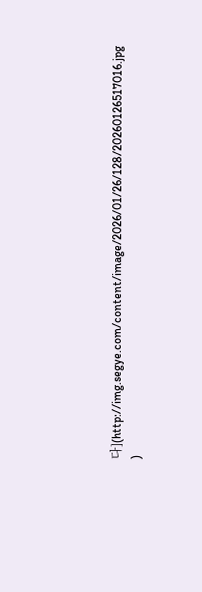다](http://img.segye.com/content/image/2026/01/26/128/20260126517016.jpg
)